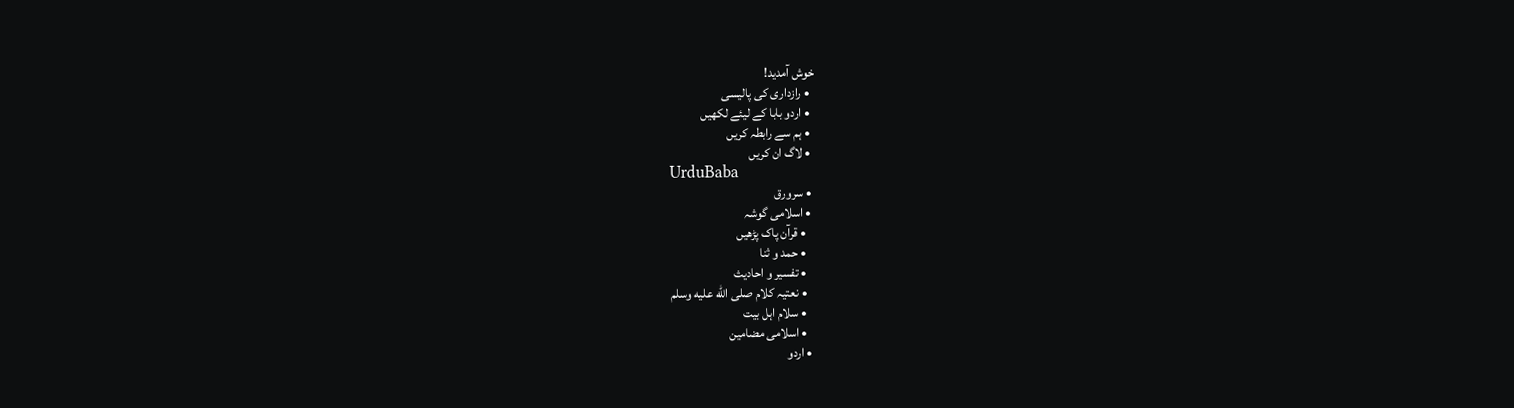خوش آمدید!
  • رازداری کی پالیسی
  • اردو بابا کے لیئے لکھیں
  • ہم سے رابطہ کریں
  • لاگ ان کریں
UrduBaba
  • سرورق
  • اسلامی گوشہ
    • قرآن پاک پڑھیں
    • حمد و ثنا
    • تفسیر و احادیث
    • نعتیہ کلام صلى الله عليه وسلم
    • سلام اہل بیت
    • اسلامی مضامین
  • اردو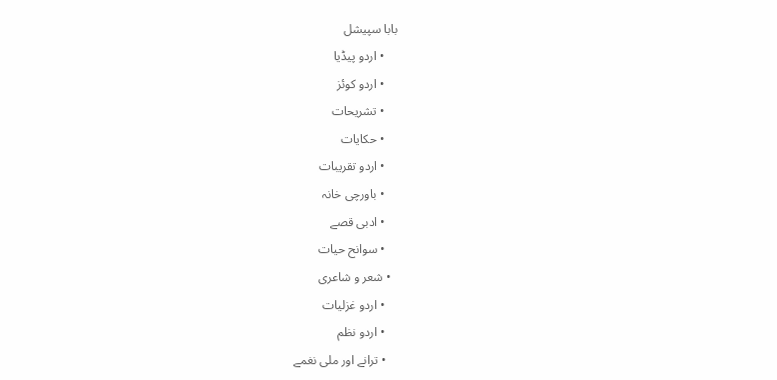بابا سپیشل
    • اردو پیڈیا
    • اردو کوئز
    • تشریحات
    • حکایات
    • اردو تقریبات
    • باورچی خانہ
    • ادبی قصے
    • سوانح حیات
  • شعر و شاعری
    • اردو غزلیات
    • اردو نظم
    • ترانے اور ملی نغمے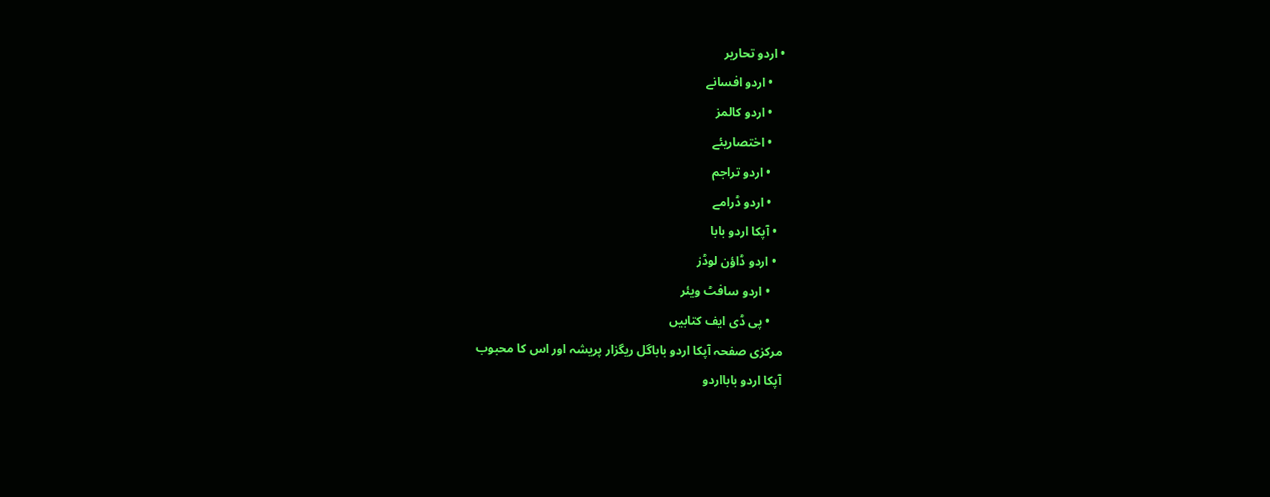• اردو تحاریر
    • اردو افسانے
    • اردو کالمز
    • اختصاریئے
    • اردو تراجم
    • اردو ڈرامے
  • آپکا اردو بابا
  • اردو ڈاؤن لوڈز
    • اردو سافٹ ویئر
    • پی ڈی ایف کتابیں
مرکزی صفحہ آپکا اردو باباگل ریگزار پریشہ اور اس کا محبوب
آپکا اردو بابااردو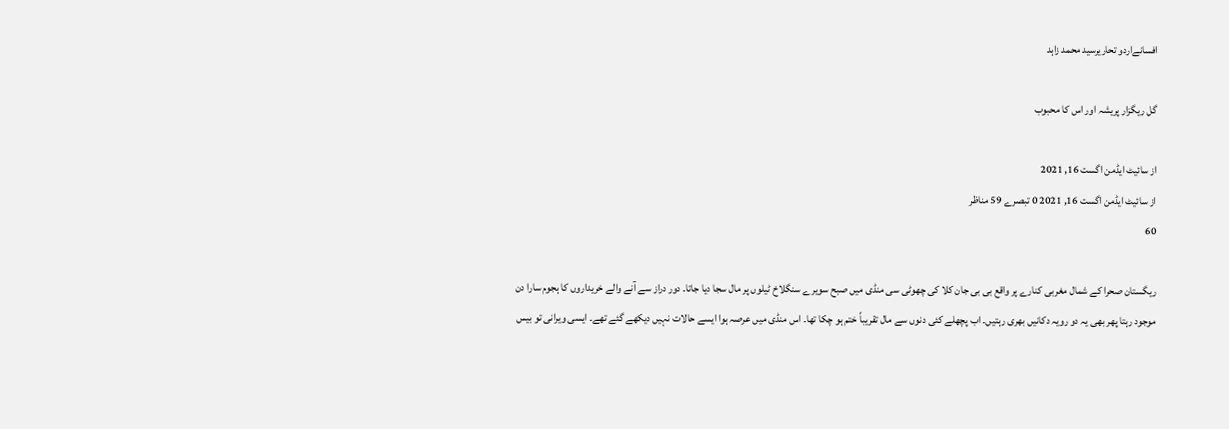افسانےاردو تحاریرسید محمد زاہد

گل ریگزار پریشہ اور اس کا محبوب

از سائیٹ ایڈمن اگست 16, 2021
از سائیٹ ایڈمن اگست 16, 2021 0 تبصرے 59 مناظر
60

ریگستان صحرا کے شمال مغربی کنارے پر واقع بی بی جان کلا کی چھوٹی سی منڈی میں صبح سویرے سنگلاخ ٹیلوں پر مال سجا دیا جاتا۔ دور دراز سے آنے والے خریداروں کا ہجوم سارا دن موجود رہتا پھر بھی یہ دو رویہ دکانیں بھری رہتیں۔ اب پچھلے کئی دنوں سے مال تقریباً ختم ہو چکا تھا۔ اس منڈی میں عرصہ ہوا ایسے حالات نہیں دیکھے گئے تھے۔ ایسی ویرانی تو بیس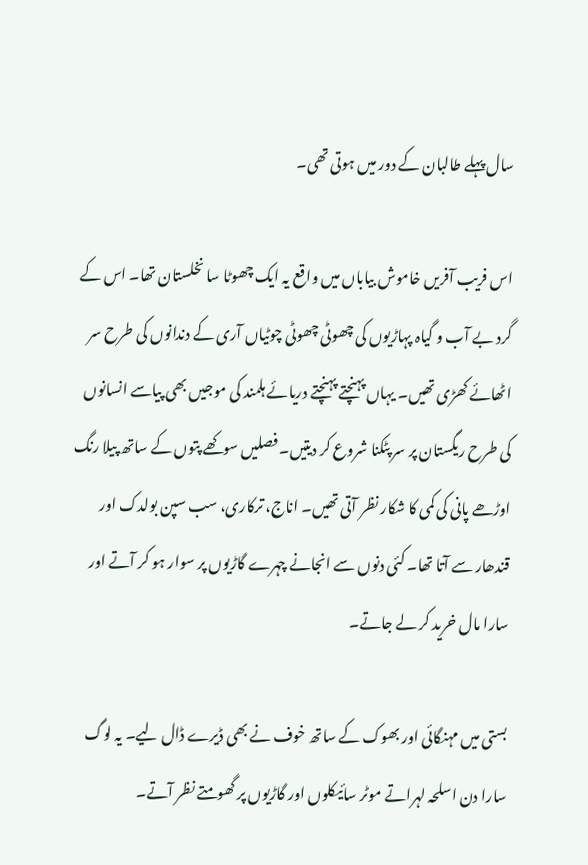سال پہلے طالبان کے دور میں ہوتی تھی۔

اس فریب آفریں خاموش بیاباں میں واقع یہ ایک چھوٹا سا نخلستان تھا۔ اس کے گرد بے آب و گیاہ پہاڑیوں کی چھوٹی چھوٹی چوٹیاں آری کے دندانوں کی طرح سر اٹھائے کھڑی تھیں۔ یہاں پہنچتے پہنچتے دریائے ہلمند کی موجیں بھی پیاسے انسانوں کی طرح ریگستان پر سر پٹکنا شروع کر دیتیں۔ فصلیں سوکھے پتوں کے ساتھ پیلا رنگ اوڑھے پانی کی کمی کا شکار نظر آتی تھیں۔ اناج، ترکاری، سب سپن بولدک اور قندھار سے آتا تھا۔ کئی دنوں سے انجانے چہرے گاڑیوں پر سوار ہو کر آتے اور سارا مال خرید کر لے جاتے۔

بستی میں مہنگائی اور بھوک کے ساتھ خوف نے بھی ڈیرے ڈال لیے۔ یہ لوگ سارا دن اسلحہ لہراتے موٹر سائیکلوں اور گاڑیوں پر گھومتے نظر آتے۔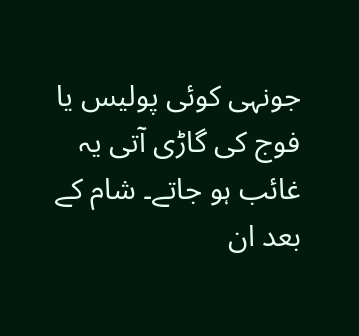جونہی کوئی پولیس یا فوج کی گاڑی آتی یہ غائب ہو جاتے۔ شام کے بعد ان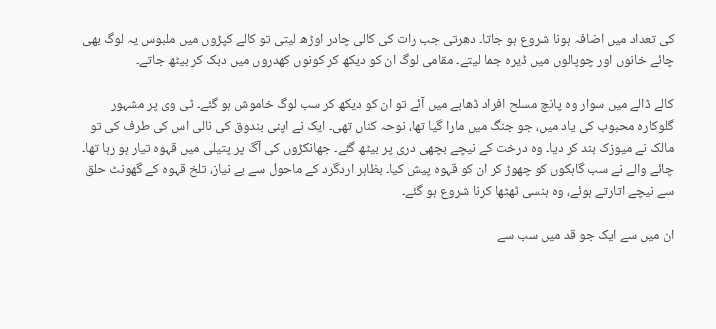کی تعداد میں اضافہ ہونا شروع ہو جاتا۔ دھرتی جب رات کی کالی چادر اوڑھ لیتی تو کالے کپڑوں میں ملبوس یہ لوگ بھی چائے خانوں اور چوپالوں میں ڈیرہ جما لیتے۔ مقامی لوگ ان کو دیکھ کر کونوں کھدروں میں دبک کر بیٹھ جاتے۔

کالے ڈالے میں سوار وہ پانچ مسلح افراد ڈھابے میں آئے تو ان کو دیکھ کر سب لوگ خاموش ہو گئے۔ ٹی وی پر مشہور گلوکارہ محبوب کی یاد میں، جو جنگ میں مارا گیا تھا، نوحہ کناں تھی۔ ایک نے اپنی بندوق کی نالی اس کی طرف کی تو مالک نے میوزک بند کر دیا۔ وہ درخت کے نیچے بچھی دری پر بیٹھ گئے۔ جھانکڑوں کی آگ پر پتیلی میں قہوہ تیار ہو رہا تھا۔ چائے والے نے سب گاہکوں کو چھوڑ کر ان کو قہوہ پیش کیا۔ بظاہر اردگرد کے ماحول سے بے نیاز، تلخ قہوہ کے گھونٹ حلق سے نیچے اتارتے ہوئے، وہ ہنسی ٹھٹھا کرنا شروع ہو گئے۔

ان میں سے ایک جو قد میں سب سے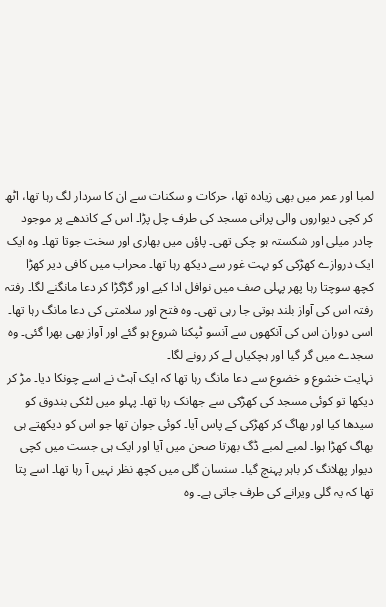لمبا اور عمر میں بھی زیادہ تھا، حرکات و سکنات سے ان کا سردار لگ رہا تھا، اٹھ کر کچی دیواروں والی پرانی مسجد کی طرف چل پڑا۔ اس کے کاندھے پر موجود چادر میلی اور شکستہ ہو چکی تھی۔ پاؤں میں بھاری اور سخت جوتا تھا۔ وہ ایک ایک دروازے کھڑکی کو بہت غور سے دیکھ رہا تھا۔ محراب میں کافی دیر کھڑا کچھ سوچتا رہا پھر پہلی صف میں نوافل ادا کیے اور گڑگڑا کر دعا مانگنے لگا۔ رفتہ رفتہ اس کی آواز بلند ہوتی جا رہی تھی۔ وہ فتح اور سلامتی کی دعا مانگ رہا تھا۔ اسی دوران اس کی آنکھوں سے آنسو ٹپکنا شروع ہو گئے اور آواز بھی بھرا گئی۔ وہ سجدے میں گر گیا اور ہچکیاں لے کر رونے لگا۔
نہایت خشوع و خضوع سے دعا مانگ رہا تھا کہ ایک آہٹ نے اسے چونکا دیا۔ مڑ کر دیکھا تو کوئی مسجد کی کھڑکی سے جھانک رہا تھا۔ پہلو میں لٹکی بندوق کو سیدھا کیا اور بھاگ کر کھڑکی کے پاس آیا۔ کوئی جوان تھا جو اس کو دیکھتے ہی بھاگ کھڑا ہوا۔ لمبے لمبے ڈگ بھرتا صحن میں آیا اور ایک ہی جست میں کچی دیوار پھلانگ کر باہر پہنچ گیا۔ سنسان گلی میں کچھ نظر نہیں آ رہا تھا۔ اسے پتا تھا کہ یہ گلی ویرانے کی طرف جاتی ہے۔ وہ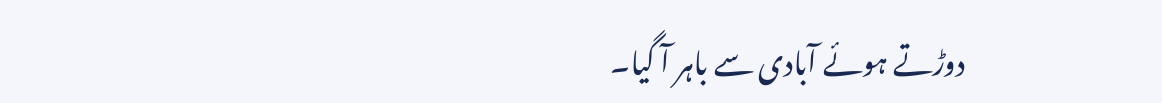دوڑتے ہوئے آبادی سے باہر آ گیا۔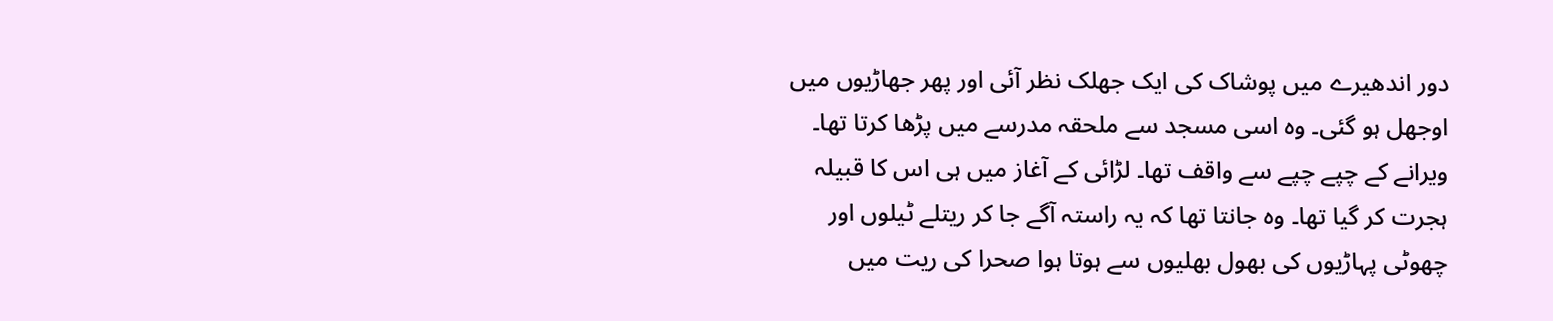دور اندھیرے میں پوشاک کی ایک جھلک نظر آئی اور پھر جھاڑیوں میں اوجھل ہو گئی۔ وہ اسی مسجد سے ملحقہ مدرسے میں پڑھا کرتا تھا۔ ویرانے کے چپے چپے سے واقف تھا۔ لڑائی کے آغاز میں ہی اس کا قبیلہ ہجرت کر گیا تھا۔ وہ جانتا تھا کہ یہ راستہ آگے جا کر ریتلے ٹیلوں اور چھوٹی پہاڑیوں کی بھول بھلیوں سے ہوتا ہوا صحرا کی ریت میں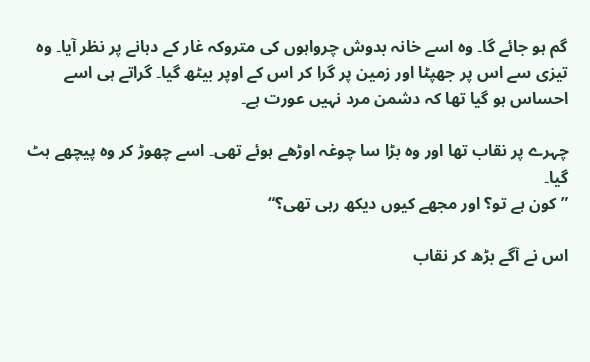گم ہو جائے گا۔ وہ اسے خانہ بدوش چرواہوں کی متروکہ غار کے دہانے پر نظر آیا۔ وہ تیزی سے اس پر جھپٹا اور زمین پر گرا کر اس کے اوپر بیٹھ گیا۔ گراتے ہی اسے احساس ہو گیا تھا کہ دشمن مرد نہیں عورت ہے۔

چہرے پر نقاب تھا اور وہ بڑا سا چوغہ اوڑھے ہوئے تھی۔ اسے چھوڑ کر وہ پیچھے ہٹ گیا۔
”کون ہے تو؟ اور مجھے کیوں دیکھ رہی تھی؟“

اس نے آگے بڑھ کر نقاب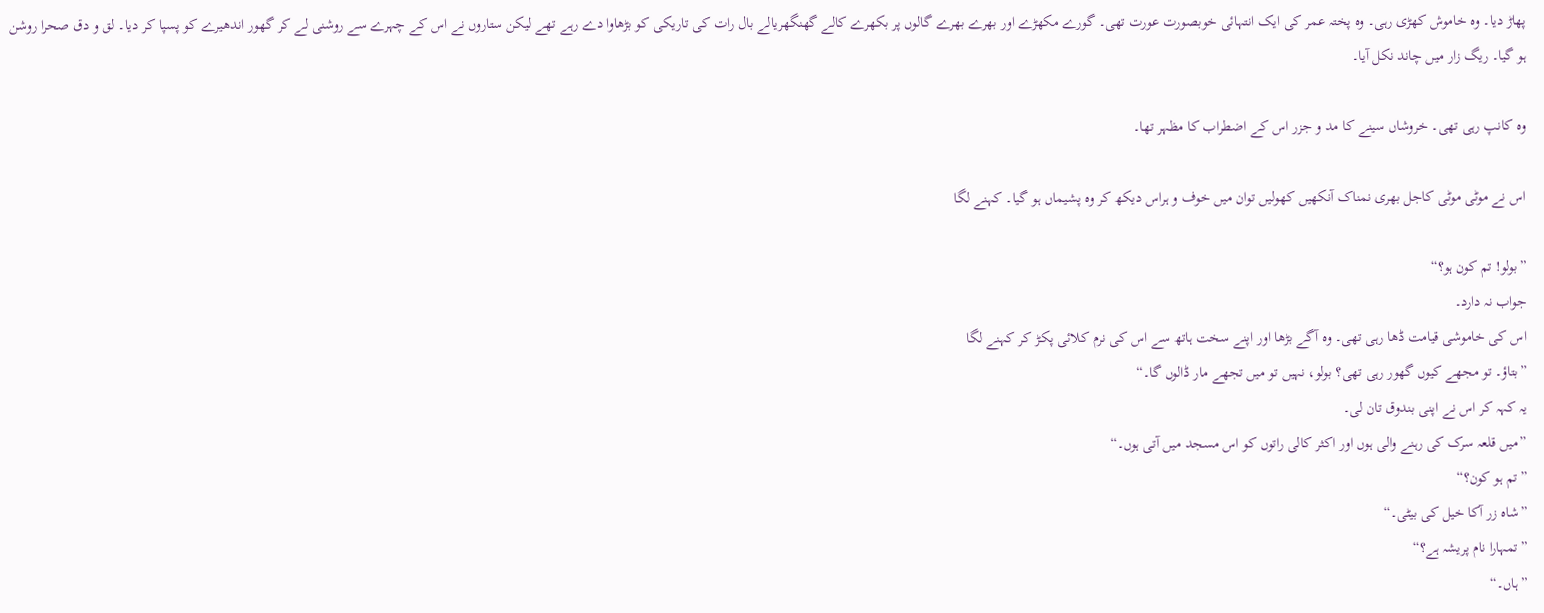پھاڑ دیا۔ وہ خاموش کھڑی رہی۔ وہ پختہ عمر کی ایک انتہائی خوبصورت عورت تھی۔ گورے مکھڑے اور بھرے بھرے گالوں پر بکھرے کالے گھنگھریالے بال رات کی تاریکی کو بڑھاوا دے رہے تھے لیکن ستاروں نے اس کے چہرے سے روشنی لے کر گھور اندھیرے کو پسپا کر دیا۔ لق و دق صحرا روشن ہو گیا۔ ریگ زار میں چاند نکل آیا۔

وہ کانپ رہی تھی۔ خروشاں سینے کا مد و جزر اس کے اضطراب کا مظہر تھا۔

اس نے موٹی موٹی کاجل بھری نمناک آنکھیں کھولیں توان میں خوف و ہراس دیکھ کر وہ پشیماں ہو گیا۔ کہنے لگا

”بولو! تم کون ہو؟“
جواب نہ دارد۔
اس کی خاموشی قیامت ڈھا رہی تھی۔ وہ آگے بڑھا اور اپنے سخت ہاتھ سے اس کی نرم کلائی پکڑ کر کہنے لگا
”بتاؤ۔ تو مجھے کیوں گھور رہی تھی؟ بولو، نہیں تو میں تجھے مار ڈالوں گا۔“
یہ کہہ کر اس نے اپنی بندوق تان لی۔
”میں قلعہ سرک کی رہنے والی ہوں اور اکثر کالی راتوں کو اس مسجد میں آتی ہوں۔“
”تم ہو کون؟“
”شاہ زر آکا خیل کی بیٹی۔“
”تمہارا نام پریشہ ہے؟“
”ہاں۔“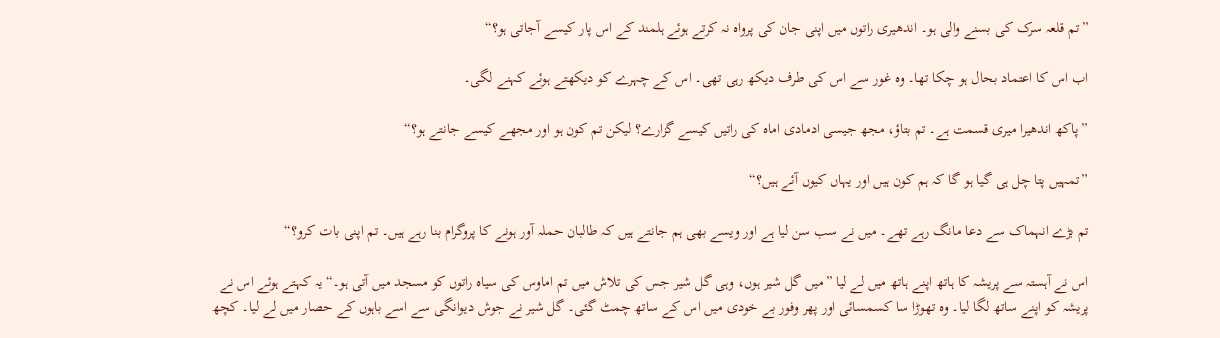”تم قلعہ سرک کی بسنے والی ہو۔ اندھیری راتوں میں اپنی جان کی پرواہ نہ کرتے ہوئے ہلمند کے اس پار کیسے آجاتی ہو؟“

اب اس کا اعتماد بحال ہو چکا تھا۔ وہ غور سے اس کی طرف دیکھ رہی تھی۔ اس کے چہرے کو دیکھتے ہوئے کہنے لگی۔

”پاکھ اندھیرا میری قسمت ہے۔ تم بتاؤ، مجھ جیسی ادمادی اماہ کی راتیں کیسے گزارے؟ لیکن تم کون ہو اور مجھے کیسے جانتے ہو؟“

”تمہیں پتا چل ہی گیا ہو گا کہ ہم کون ہیں اور یہاں کیوں آئے ہیں؟“

تم بڑے انہماک سے دعا مانگ رہے تھے۔ میں نے سب سن لیا ہے اور ویسے بھی ہم جانتے ہیں کہ طالبان حملہ آور ہونے کا پروگرام بنا رہے ہیں۔ تم اپنی بات کرو؟“

اس نے آہستہ سے پریشہ کا ہاتھ اپنے ہاتھ میں لے لیا ”میں گل شیر ہوں، وہی گل شیر جس کی تلاش میں تم اماوس کی سیاہ راتوں کو مسجد میں آتی ہو۔“ یہ کہتے ہوئے اس نے پریشہ کو اپنے ساتھ لگا لیا۔ وہ تھوڑا سا کسمسائی اور پھر وفور بے خودی میں اس کے ساتھ چمٹ گئی۔ گل شیر نے جوش دیوانگی سے اسے باہوں کے حصار میں لے لیا۔ کچھ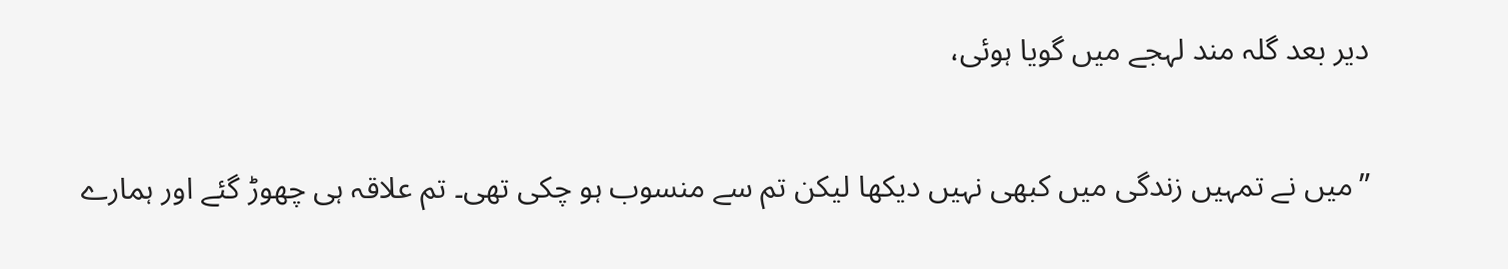دیر بعد گلہ مند لہجے میں گویا ہوئی،

”میں نے تمہیں زندگی میں کبھی نہیں دیکھا لیکن تم سے منسوب ہو چکی تھی۔ تم علاقہ ہی چھوڑ گئے اور ہمارے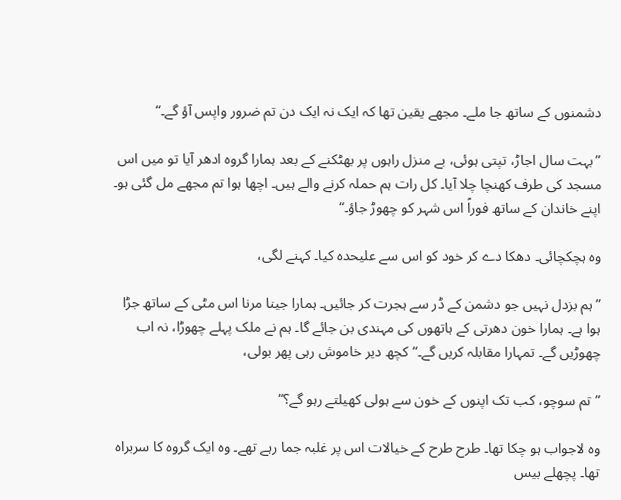دشمنوں کے ساتھ جا ملے۔ مجھے یقین تھا کہ ایک نہ ایک دن تم ضرور واپس آؤ گے۔“

”بہت سال اجاڑ، تپتی ہوئی، بے منزل راہوں پر بھٹکنے کے بعد ہمارا گروہ ادھر آیا تو میں اس مسجد کی طرف کھنچا چلا آیا۔ کل رات ہم حملہ کرنے والے ہیں۔ اچھا ہوا تم مجھے مل گئی ہو۔ اپنے خاندان کے ساتھ فوراً اس شہر کو چھوڑ جاؤ۔“

وہ ہچکچائی۔ دھکا دے کر خود کو اس سے علیحدہ کیا۔ کہنے لگی،

”ہم بزدل نہیں جو دشمن کے ڈر سے ہجرت کر جائیں۔ ہمارا جینا مرنا اس مٹی کے ساتھ جڑا ہوا ہے۔ ہمارا خون دھرتی کے ہاتھوں کی مہندی بن جائے گا۔ ہم نے ملک پہلے چھوڑا، نہ اب چھوڑیں گے۔ تمہارا مقابلہ کریں گے۔“ کچھ دیر خاموش رہی پھر بولی،

”تم سوچو، کب تک اپنوں کے خون سے ہولی کھیلتے رہو گے؟“

وہ لاجواب ہو چکا تھا۔ طرح طرح کے خیالات اس پر غلبہ جما رہے تھے۔ وہ ایک گروہ کا سربراہ تھا۔ پچھلے بیس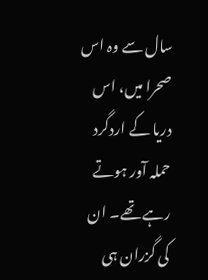سال سے وہ اس صحرا میں، اس دریا کے اردگرد حملہ آور ہوتے رہے تھے۔ ان کی گزران ہی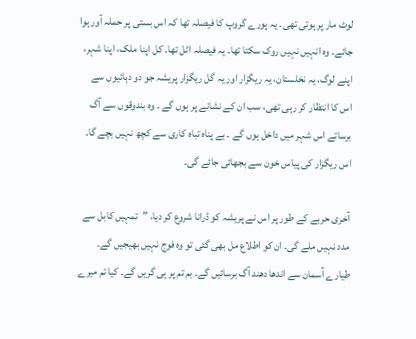لوٹ مار پر ہوتی تھی۔ یہ پورے گروپ کا فیصلہ تھا کہ اس بستی پر حملہ آور ہوا جائے۔ وہ انہیں نہیں روک سکتا تھا۔ یہ فیصلہ اٹل تھا۔ کل اپنا ملک، اپنا شہر، اپنے لوگ، یہ نخلستان، یہ ریگزار اور یہ گل ریگزار پریشہ جو دو دہائیوں سے اس کا انتظار کر رہی تھی، سب ان کے نشانے پر ہوں گے ۔ وہ بندوقوں سے آگ برساتے اس شہر میں داخل ہوں گے ۔ بے پناہ تباہ کاری سے کچھ نہیں بچے گا۔ اس ریگزار کی پیاس خون سے بجھائی جائے گی۔

آخری حربے کے طور پر اس نے پریشہ کو ڈرانا شروع کر دیا، ”تمہیں کابل سے مدد نہیں ملے گی۔ ان کو اطلاع مل بھی گئی تو وہ فوج نہیں بھیجیں گے۔ طیارے آسمان سے اندھا دھند آگ برسائیں گے۔ بم تم پر ہی گریں گے۔ کیا تم میرے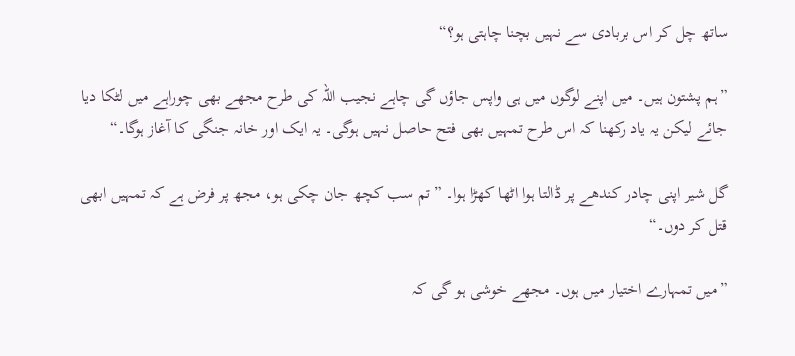ساتھ چل کر اس بربادی سے نہیں بچنا چاہتی ہو؟“

”ہم پشتون ہیں۔ میں اپنے لوگوں میں ہی واپس جاؤں گی چاہے نجیب اللہ کی طرح مجھے بھی چوراہے میں لٹکا دیا جائے لیکن یہ یاد رکھنا کہ اس طرح تمہیں بھی فتح حاصل نہیں ہوگی۔ یہ ایک اور خانہ جنگی کا آغاز ہوگا۔“

گل شیر اپنی چادر کندھے پر ڈالتا ہوا اٹھا کھڑا ہوا۔ ”تم سب کچھ جان چکی ہو، مجھ پر فرض ہے کہ تمہیں ابھی قتل کر دوں۔“

”میں تمہارے اختیار میں ہوں۔ مجھے خوشی ہو گی کہ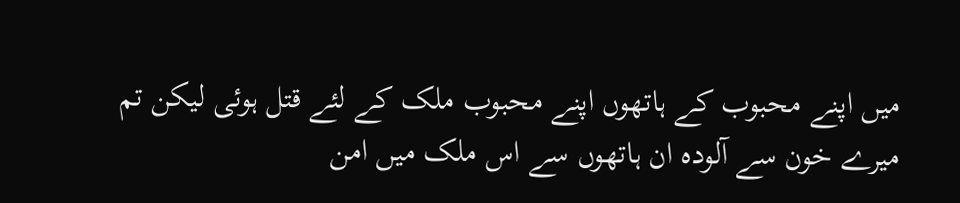میں اپنے محبوب کے ہاتھوں اپنے محبوب ملک کے لئے قتل ہوئی لیکن تم میرے خون سے آلودہ ان ہاتھوں سے اس ملک میں امن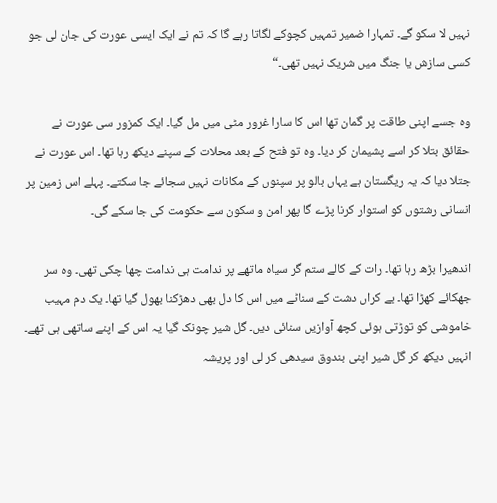نہیں لا سکو گے۔ تمہارا ضمیر تمہیں کچوکے لگاتا رہے گا کہ تم نے ایک ایسی عورت کی جان لی جو کسی سازش یا جنگ میں شریک نہیں تھی۔“

وہ جسے اپنی طاقت پر گمان تھا اس کا سارا غرور مٹی میں مل گیا۔ ایک کمزور سی عورت نے حقائق بتلا کر اسے پشیمان کر دیا۔ وہ تو فتح کے بعد محلات کے سپنے دیکھ رہا تھا۔ اس عورت نے جتلا دیا کہ یہ ریگستان ہے یہاں بالو پر سپنوں کے مکانات نہیں سجائے جا سکتے۔ پہلے اس زمین پر انسانی رشتوں کو استوار کرنا پڑے گا پھر امن و سکون سے حکومت کی جا سکے گی۔

اندھیرا بڑھ رہا تھا۔ رات کے کالے ستم گر سیاہ ماتھے پر ندامت ہی ندامت چھا چکی تھی۔ وہ سر جھکائے کھڑا تھا۔ بے کراں دشت کے سناٹے میں اس کا دل بھی دھڑکنا بھول گیا تھا۔ یک دم مہیب خاموشی کو توڑتی ہوئی کچھ آوازیں سنائی دیں۔ گل شیر چونک گیا یہ اس کے اپنے ساتھی ہی تھے۔ انہیں دیکھ کر گل شیر اپنی بندوق سیدھی کر لی اور پریشہ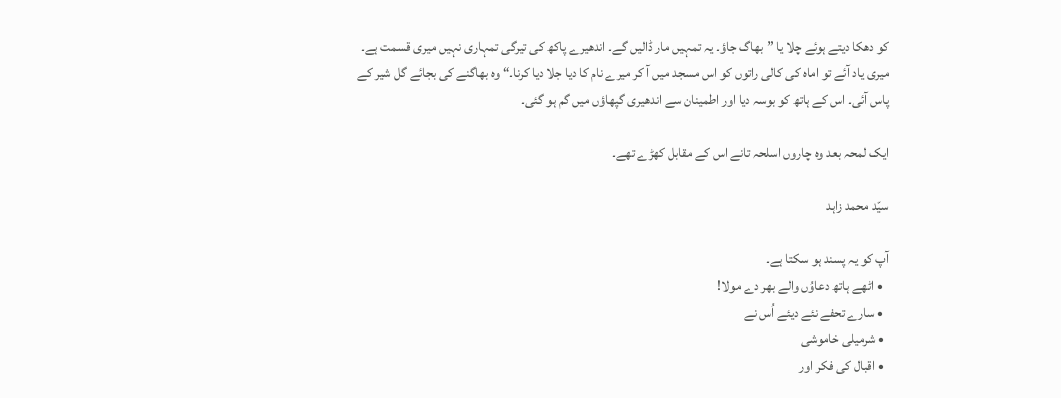کو دھکا دیتے ہوئے چلا یا ”بھاگ جاؤ۔ یہ تمہیں مار ڈالیں گے۔ اندھیرے پاکھ کی تیرگی تمہاری نہیں میری قسمت ہے۔ میری یاد آئے تو اماہ کی کالی راتوں کو اس مسجد میں آ کر میرے نام کا دیا جلا دیا کرنا۔“ وہ بھاگنے کی بجائے گل شیر کے پاس آئی۔ اس کے ہاتھ کو بوسہ دیا اور اطمینان سے اندھیری گپھاؤں میں گم ہو گئی۔

ایک لمحہ بعد وہ چاروں اسلحہ تانے اس کے مقابل کھڑے تھے۔

سیّد محمد زاہد

آپ کو یہ پسند ہو سکتا ہے۔
  • اٹھے ہاتھ دعاوُں والے بھر دے مولا!
  • سارے تحفے نئے دیئے اُس نے
  • شرمیلی خاموشی
  • اقبال کی فکر اور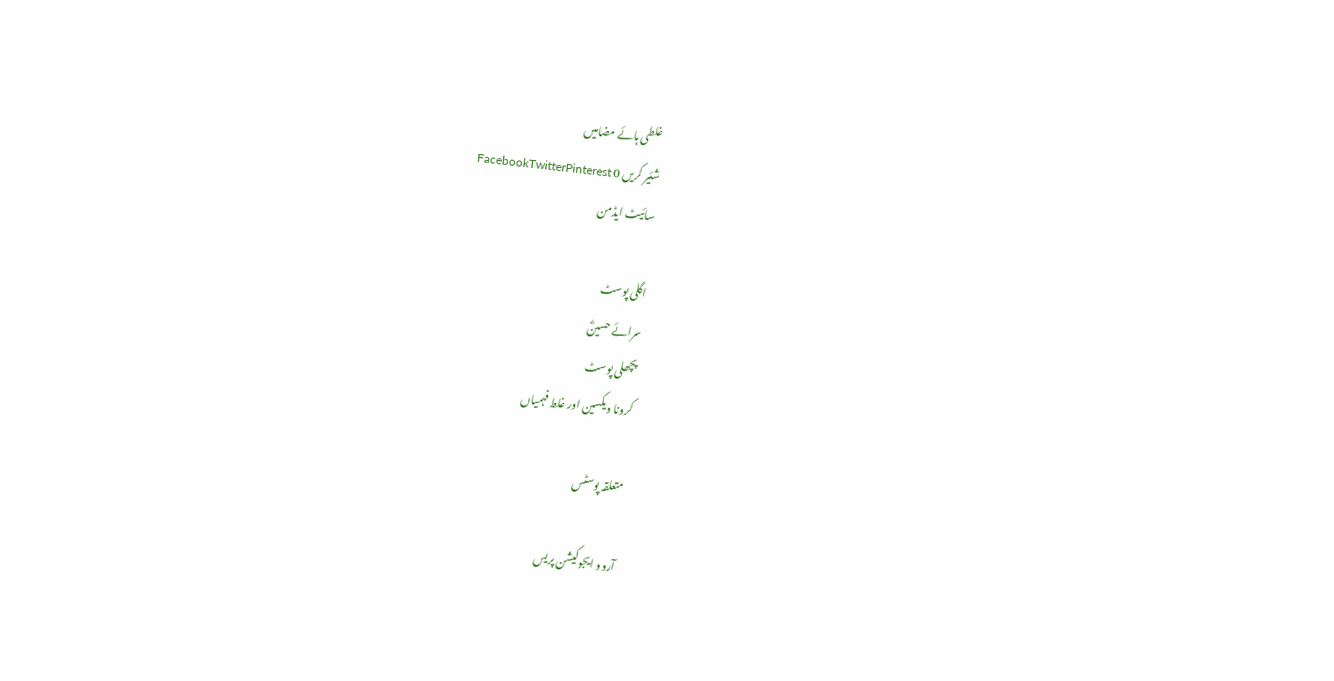غلطی ہائے مضامیں
شئیر کریں 0 FacebookTwitterPinterest
سائیٹ ایڈمن

اگلی پوسٹ
سرائے حسینؓ
پچھلی پوسٹ
کرونا ویکسین اور غلط فہمیاں

متعلقہ پوسٹس

آروو ایجوکیشن پریس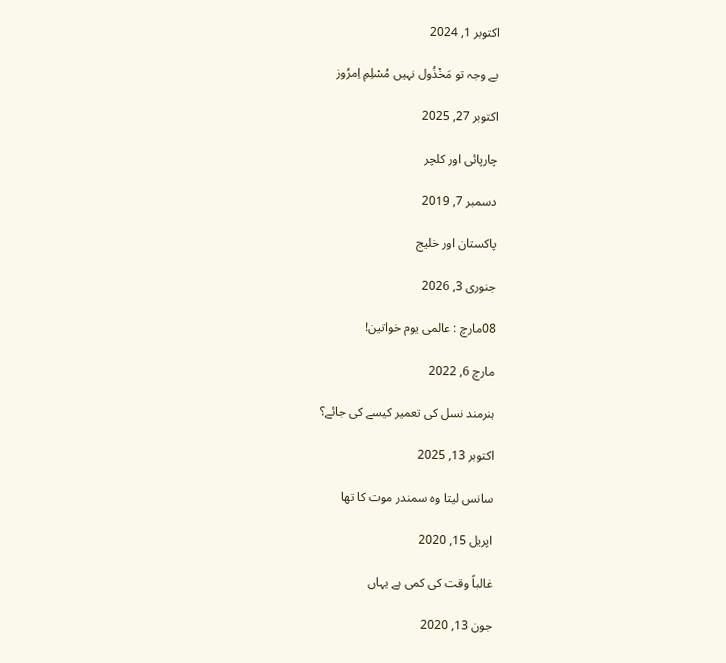اکتوبر 1, 2024

بے وجہ تو مَخْذُول نہیں مُسْلِمِ اِمرُوز

اکتوبر 27, 2025

چارپائی اور کلچر

دسمبر 7, 2019

پاکستان اور خلیج

جنوری 3, 2026

08مارچ : عالمی یوم خواتین!

مارچ 6, 2022

ہنرمند نسل کی تعمیر کیسے کی جائے؟

اکتوبر 13, 2025

سانس لیتا وہ سمندر موت کا تھا

اپریل 15, 2020

غالباً وقت کی کمی ہے یہاں

جون 13, 2020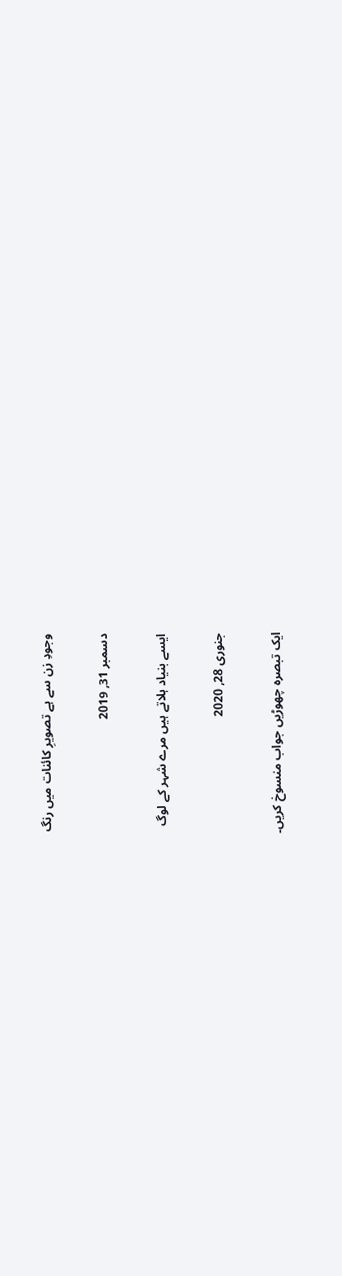وجودِ زن سے ہے تصویرِ کائنات میں رنگ

دسمبر 31, 2019

ایسے بنیاد ہلاتے ہیں مرے شہر کے لوگ

جنوری 28, 2020

ایک تبصرہ چھوڑیں جواب منسوخ کریں۔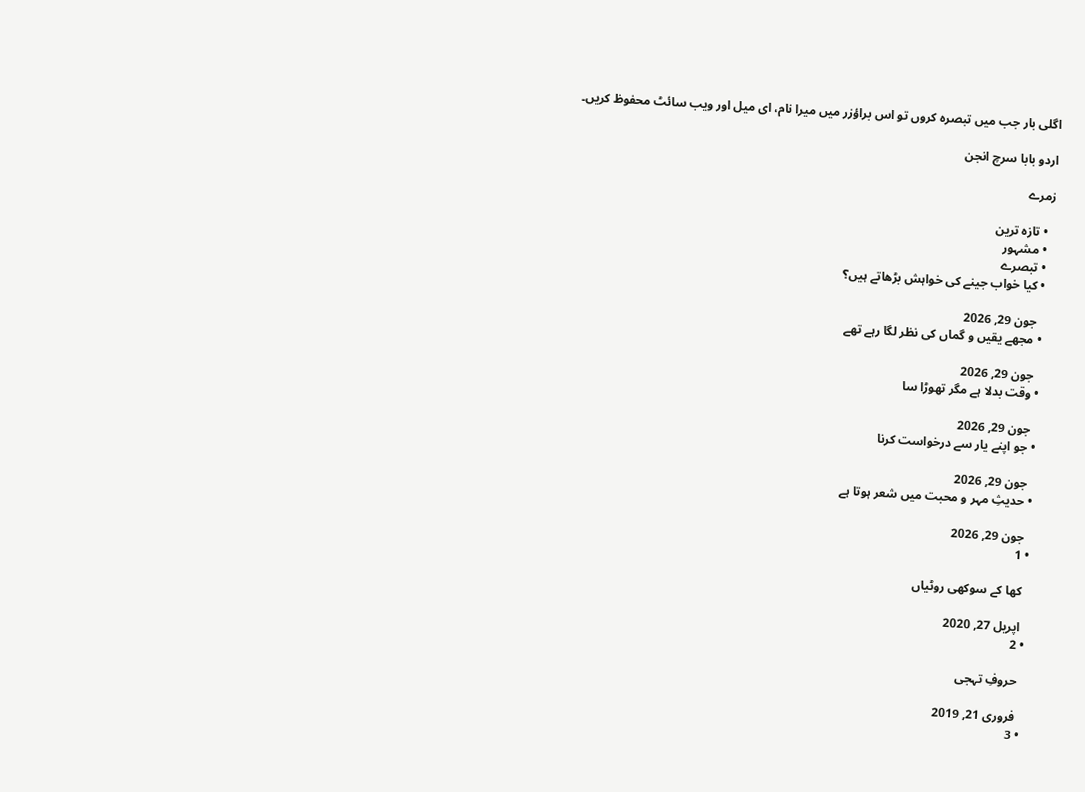اگلی بار جب میں تبصرہ کروں تو اس براؤزر میں میرا نام، ای میل اور ویب سائٹ محفوظ کریں۔

اردو بابا سرچ انجن

زمرے

  • تازہ ترین
  • مشہور
  • تبصرے
  • کیا خواب جینے کی خواہش بڑھاتے ہیں؟

    جون 29, 2026
  • مجھے یقیں و گماں کی نظر لگا رہے تھے

    جون 29, 2026
  • وقت بدلا ہے مگر تھوڑا سا

    جون 29, 2026
  • جو اپنے یار سے درخواست کرنا

    جون 29, 2026
  • حدیثِ مہر و محبت میں شعر ہوتا ہے

    جون 29, 2026
  • 1

    کھا کے سوکھی روٹیاں

    اپریل 27, 2020
  • 2

    حروفِ تہجی

    فروری 21, 2019
  • 3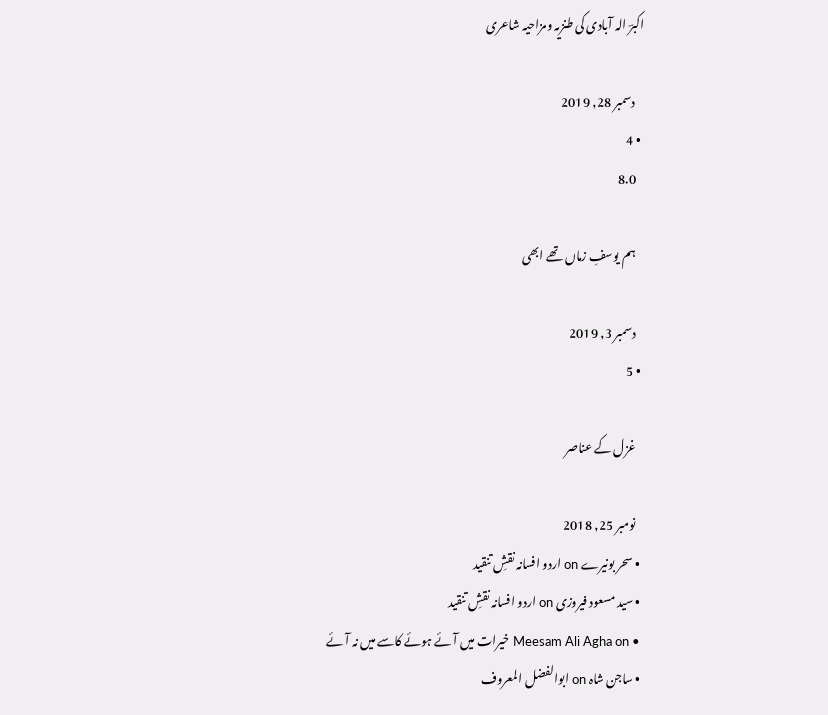اکبرؔ الہ آبادی کی طنزیہ ومزاحیہ شاعری

    دسمبر 28, 2019
  • 4
    8.0

    ہم یوسفِ زماں تھے ابھی

    دسمبر 3, 2019
  • 5

    غزل کے عناصر

    نومبر 25, 2018
  • سحر بونیرے on اردو افسانہ نقشِ تنقید
  • سید مسعود فیروزی on اردو افسانہ نقشِ تنقید
  • Meesam Ali Agha on خیرات میں آئے ہوئے کاسے میں نہ آئے
  • ساجن شاہ on ابوالفضل المعروف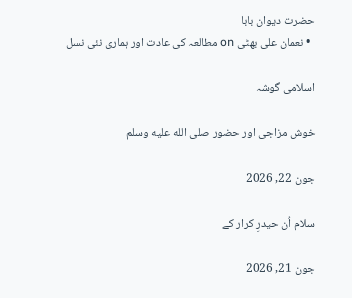حضرت دیوان بابا
  • نعمان علی بھٹی on مطالعہ کی عادت اور ہماری نئی نسل

اسلامی گوشہ

خوش مزاجی اور حضور صلى الله عليه وسلم

جون 22, 2026

سلام اُن حیدرِ کرار کے

جون 21, 2026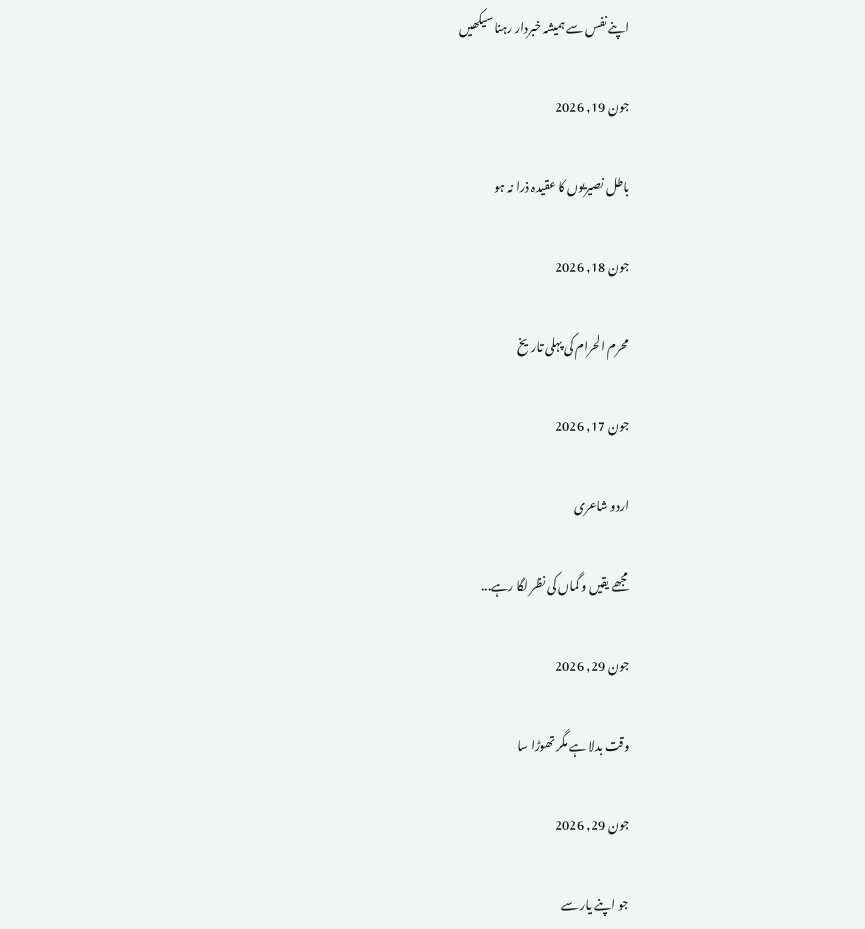اپنے نفس سے ہمیشہ خبردار رہنا سیکھیں

جون 19, 2026

باطل نصیریوں کا عقیدہ ذرا نہ ہو

جون 18, 2026

محرم الحرام کی پہلی تاریخ

جون 17, 2026

اردو شاعری

مجھے یقیں و گماں کی نظر لگا رہے...

جون 29, 2026

وقت بدلا ہے مگر تھوڑا سا

جون 29, 2026

جو اپنے یار سے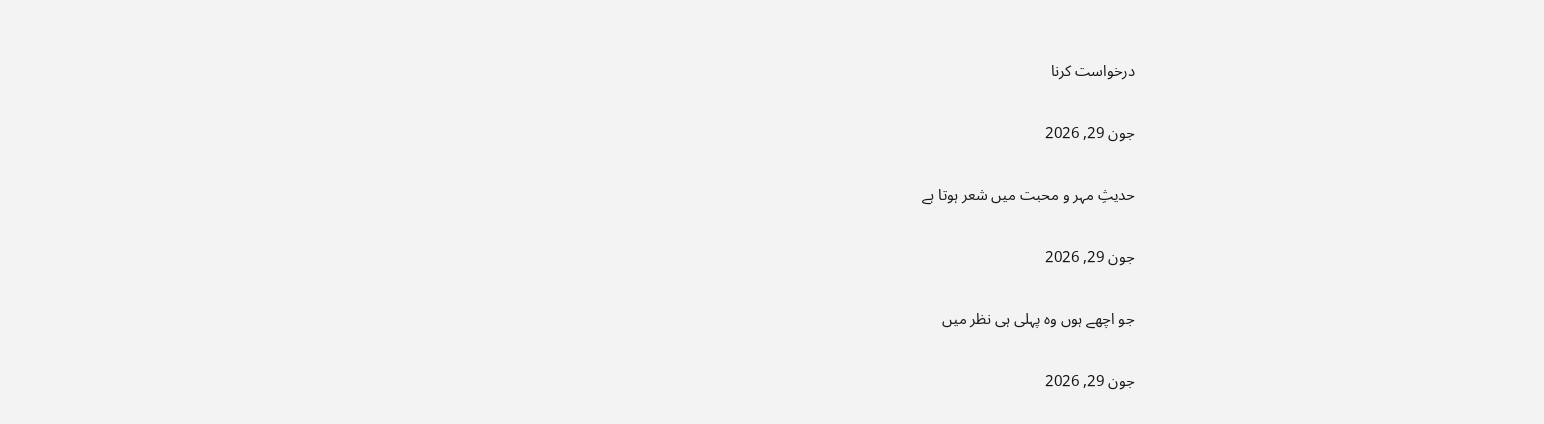درخواست کرنا

جون 29, 2026

حدیثِ مہر و محبت میں شعر ہوتا ہے

جون 29, 2026

جو اچھے ہوں وہ پہلی ہی نظر میں

جون 29, 2026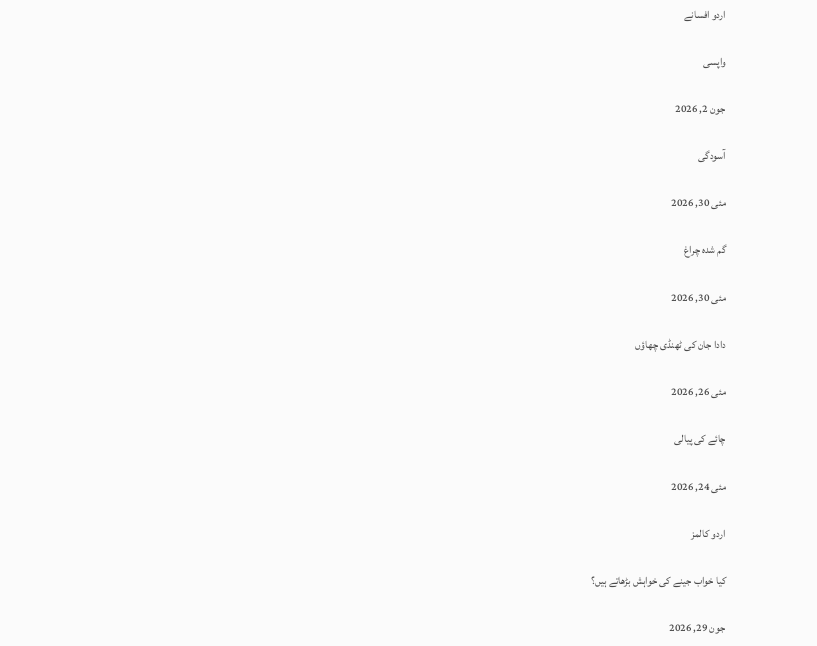اردو افسانے

واپسی

جون 2, 2026

آسودگی

مئی 30, 2026

گم شدہ چراغ

مئی 30, 2026

دادا جان کی ٹھنڈی چھاؤں

مئی 26, 2026

چائے کی پیالی

مئی 24, 2026

اردو کالمز

کیا خواب جینے کی خواہش بڑھاتے ہیں؟

جون 29, 2026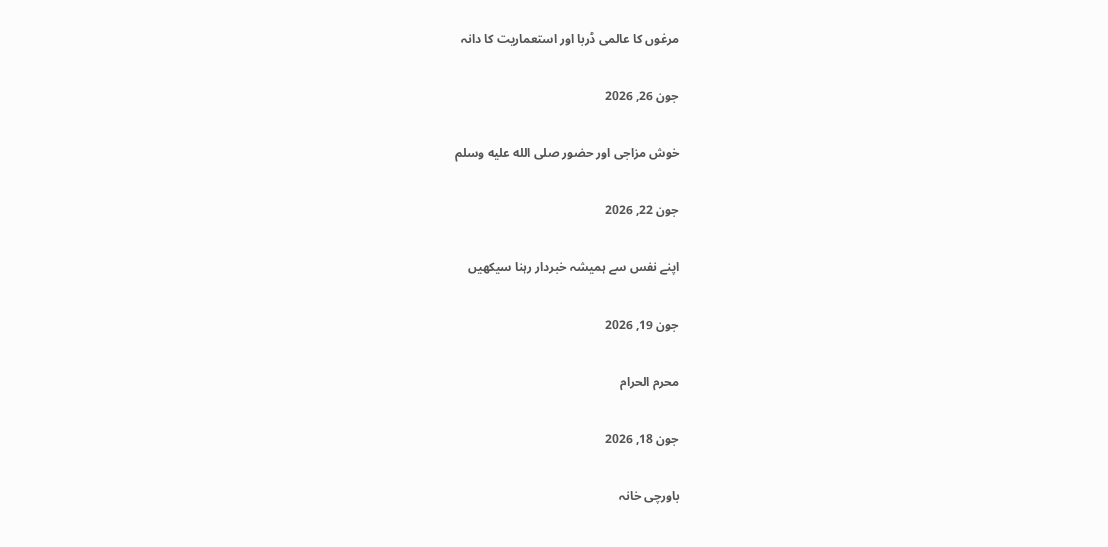مرغوں کا عالمی ڈربا اور استعماریت کا دانہ

جون 26, 2026

خوش مزاجی اور حضور صلى الله عليه وسلم

جون 22, 2026

اپنے نفس سے ہمیشہ خبردار رہنا سیکھیں

جون 19, 2026

محرم الحرام

جون 18, 2026

باورچی خانہ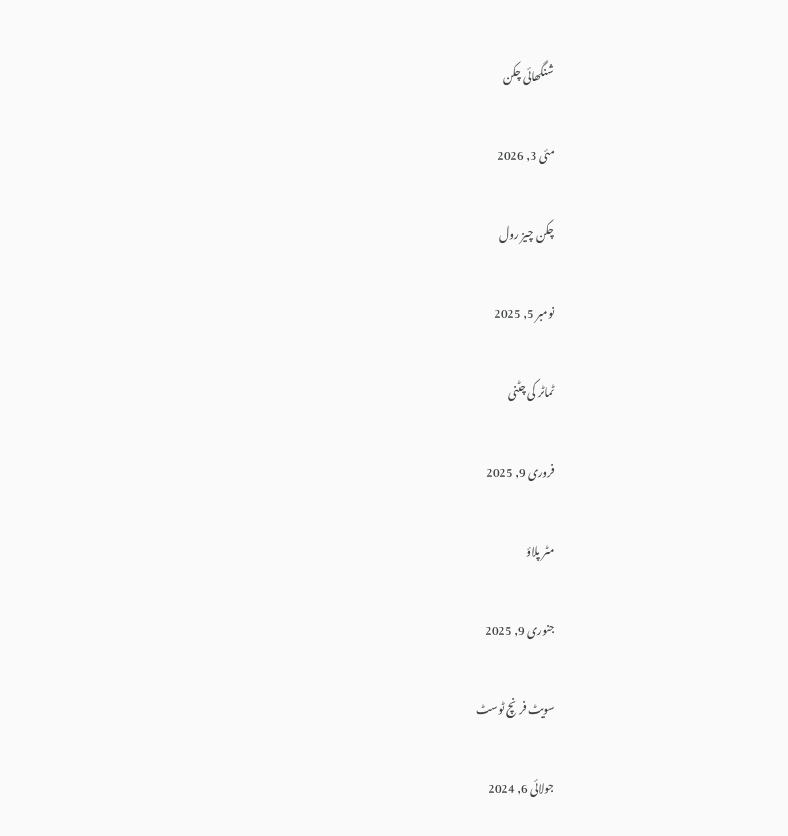شنگھائی چکن

مئی 3, 2026

چکن چیز رول

نومبر 5, 2025

ٹماٹر کی چٹنی

فروری 9, 2025

مٹر پلاؤ

جنوری 9, 2025

سویٹ فرنچ ٹوسٹ

جولائی 6, 2024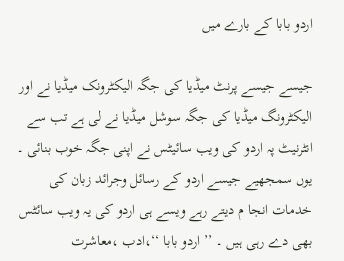اردو بابا کے بارے میں

جیسے جیسے پرنٹ میڈیا کی جگہ الیکٹرونک میڈیا نے اور الیکٹرونگ میڈیا کی جگہ سوشل میڈیا نے لی ہے تب سے انٹرنیٹ پہ اردو کی ویب سائیٹس نے اپنی جگہ خوب بنائی ۔ یوں سمجھیے جیسے اردو کے رسائل وجرائد زبان کی خدمات انجا م دیتے رہے ویسے ہی اردو کی یہ ویب سائٹس بھی دے رہی ہیں ۔ ’’ اردو بابا ‘‘،ادب ،معاشرت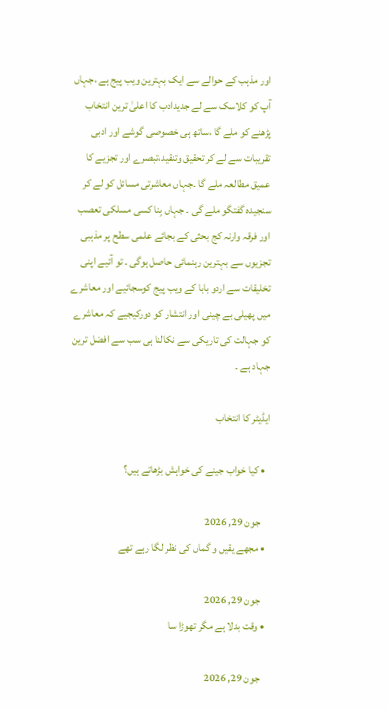اور مذہب کے حوالے سے ایک بہترین ویب پیج ہے ،جہاں آپ کو کلاسک سے لے جدیدادب کا اعلیٰ ترین انتخاب پڑھنے کو ملے گا ،ساتھ ہی خصوصی گوشے اور ادبی تقریبات سے لے کر تحقیق وتنقید،تبصرے اور تجزیے کا عمیق مطالعہ ملے گا ۔جہاں معاشرتی مسائل کو لے کر سنجیدہ گفتگو ملے گی ۔ جہاں بِنا کسی مسلکی تعصب اور فرقہ وارنہ کج بحثی کے بجائے علمی سطح پر مذہبی تجزیوں سے بہترین رہنمائی حاصل ہوگی ۔ تو آئیے اپنی تخلیقات سے اردو بابا کے ویب پیج کوسجائیے اور معاشرے میں پھیلی بے چینی اور انتشار کو دورکیجیے کہ معاشرے کو جہالت کی تاریکی سے نکالنا ہی سب سے افضل ترین جہاد ہے ۔

ایڈیٹر کا انتخاب

  • کیا خواب جینے کی خواہش بڑھاتے ہیں؟

    جون 29, 2026
  • مجھے یقیں و گماں کی نظر لگا رہے تھے

    جون 29, 2026
  • وقت بدلا ہے مگر تھوڑا سا

    جون 29, 2026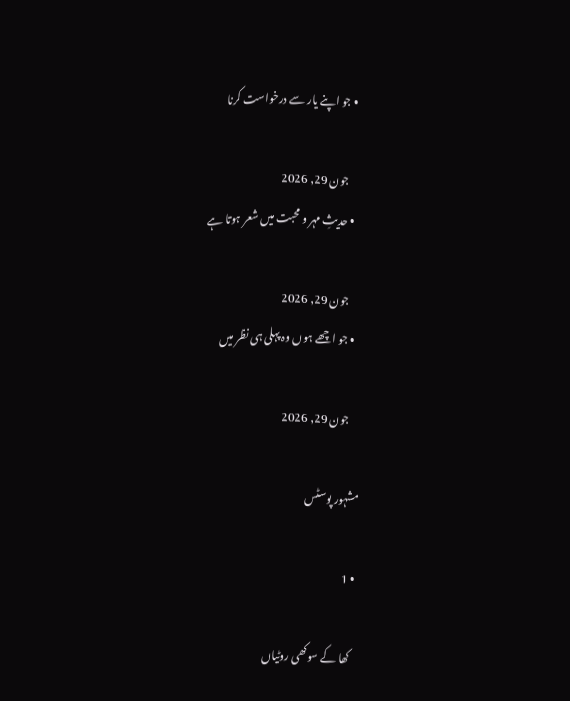• جو اپنے یار سے درخواست کرنا

    جون 29, 2026
  • حدیثِ مہر و محبت میں شعر ہوتا ہے

    جون 29, 2026
  • جو اچھے ہوں وہ پہلی ہی نظر میں

    جون 29, 2026

مشہور پوسٹس

  • 1

    کھا کے سوکھی روٹیاں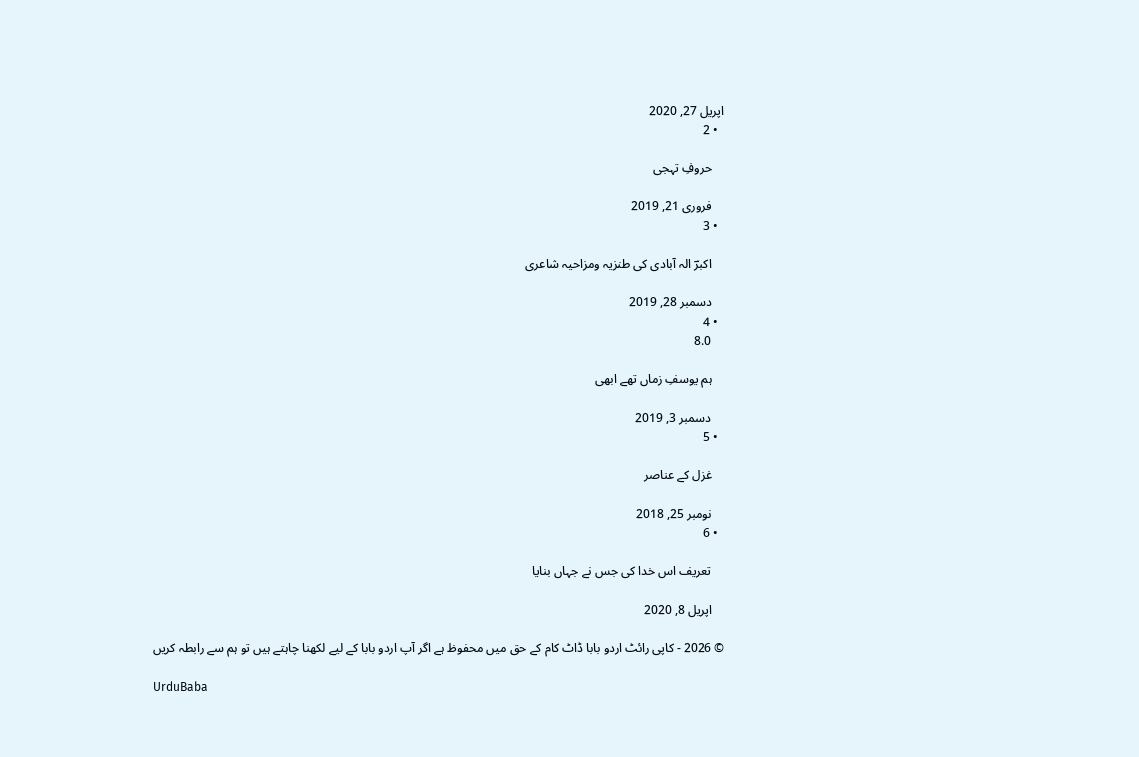اپریل 27, 2020
  • 2

    حروفِ تہجی

    فروری 21, 2019
  • 3

    اکبرؔ الہ آبادی کی طنزیہ ومزاحیہ شاعری

    دسمبر 28, 2019
  • 4
    8.0

    ہم یوسفِ زماں تھے ابھی

    دسمبر 3, 2019
  • 5

    غزل کے عناصر

    نومبر 25, 2018
  • 6

    تعریف اس خدا کی جس نے جہاں بنایا

    اپریل 8, 2020

© 2026 - کاپی رائٹ اردو بابا ڈاٹ کام کے حق میں محفوظ ہے اگر آپ اردو بابا کے لیے لکھنا چاہتے ہیں تو ہم سے رابطہ کریں

UrduBaba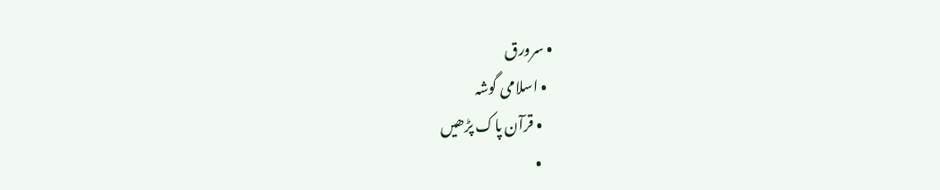• سرورق
  • اسلامی گوشہ
    • قرآن پاک پڑھیں
    •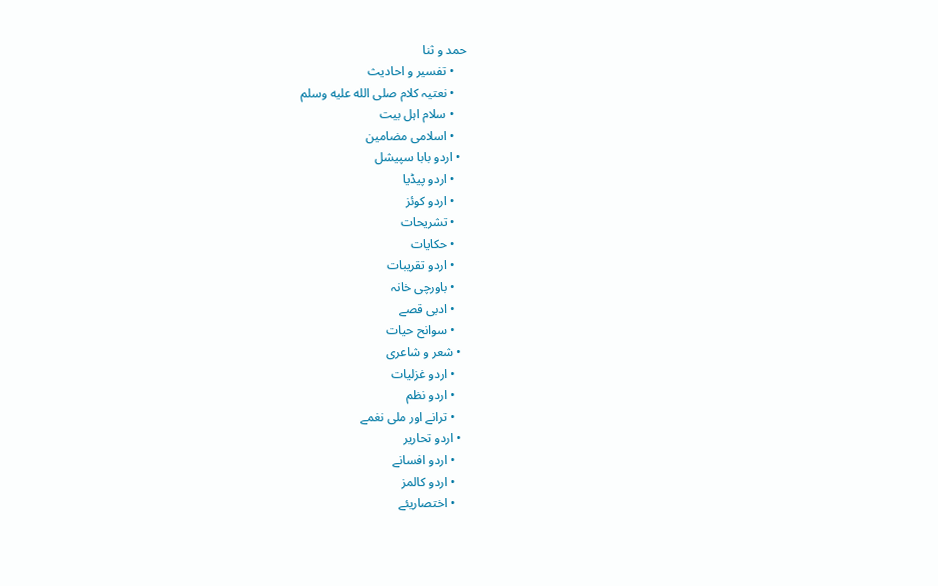حمد و ثنا
    • تفسیر و احادیث
    • نعتیہ کلام صلى الله عليه وسلم
    • سلام اہل بیت
    • اسلامی مضامین
  • اردو بابا سپیشل
    • اردو پیڈیا
    • اردو کوئز
    • تشریحات
    • حکایات
    • اردو تقریبات
    • باورچی خانہ
    • ادبی قصے
    • سوانح حیات
  • شعر و شاعری
    • اردو غزلیات
    • اردو نظم
    • ترانے اور ملی نغمے
  • اردو تحاریر
    • اردو افسانے
    • اردو کالمز
    • اختصاریئے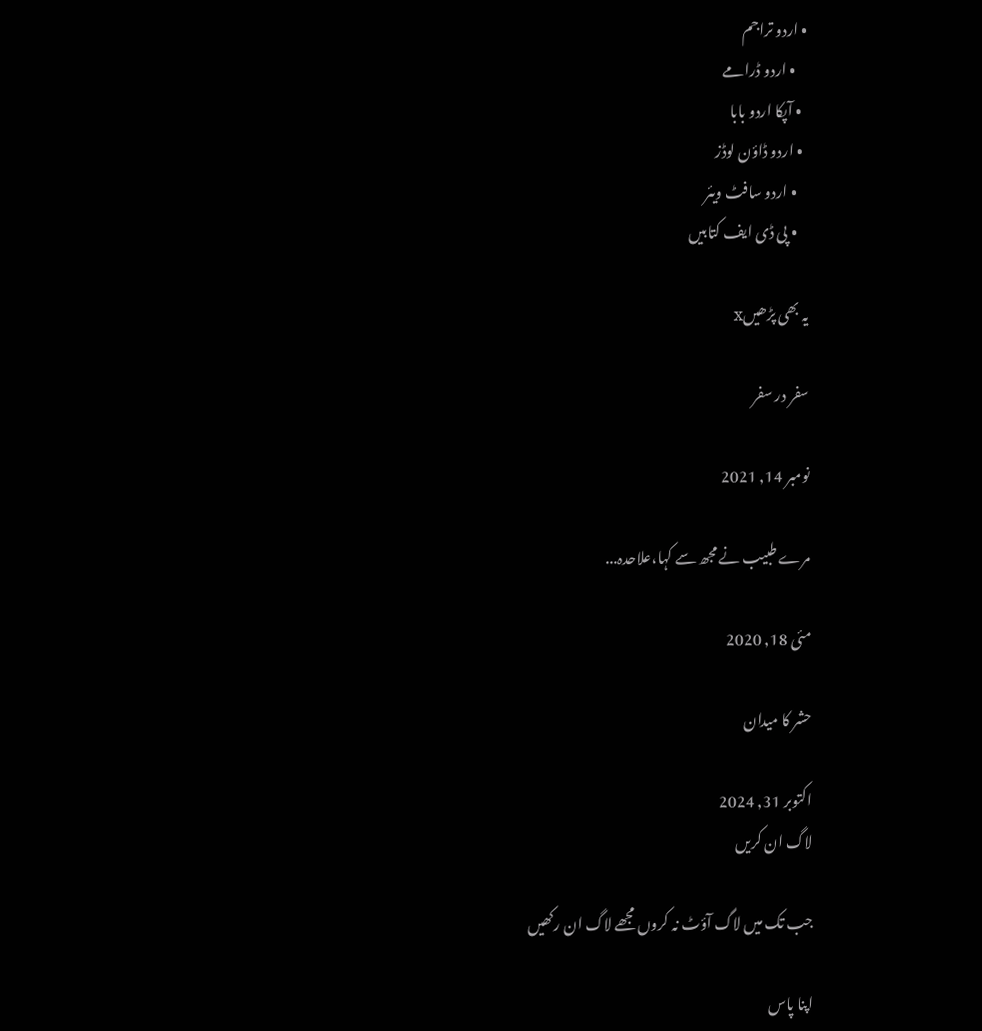• اردو تراجم
    • اردو ڈرامے
  • آپکا اردو بابا
  • اردو ڈاؤن لوڈز
    • اردو سافٹ ویئر
    • پی ڈی ایف کتابیں

یہ بھی پڑھیںx

سفر در سفر

نومبر 14, 2021

مرے طبیب نے مجھ سے کہا،علاحدہ...

مئی 18, 2020

حشر کا میدان

اکتوبر 31, 2024
لاگ ان کریں

جب تک میں لاگ آؤٹ نہ کروں مجھے لاگ ان رکھیں

اپنا پاس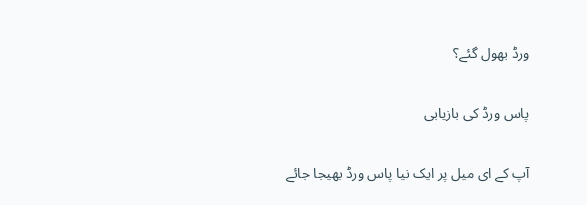ورڈ بھول گئے؟

پاس ورڈ کی بازیابی

آپ کے ای میل پر ایک نیا پاس ورڈ بھیجا جائے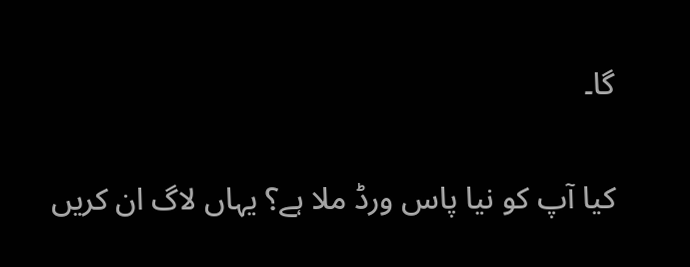گا۔

کیا آپ کو نیا پاس ورڈ ملا ہے؟ یہاں لاگ ان کریں